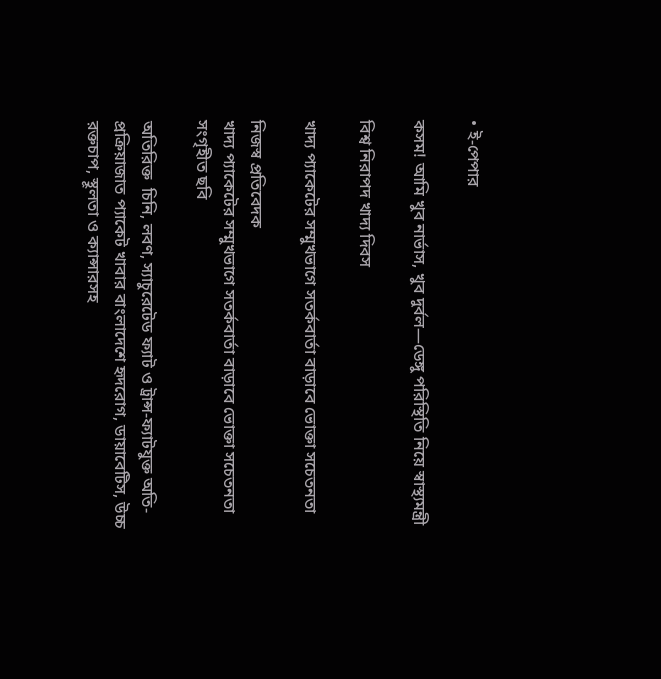• ই-পেপার

কসম! আমি খুব নার্ভাস, খুব দুর্বল—ডেঙ্গু পরিস্থিতি নিয়ে স্বাস্থ্যমন্ত্রী

বিশ্ব নিরাপদ খাদ্য দিবস

খাদ্য প্যাকেটের সম্মুখভাগে সতর্কবার্তা বাড়াবে ভোক্তা সচেতনতা

নিজস্ব প্রতিবেদক
খাদ্য প্যাকেটের সম্মুখভাগে সতর্কবার্তা বাড়াবে ভোক্তা সচেতনতা
সংগৃহীত ছবি

অতিরিক্ত  চিনি, লবণ, স্যাচুরেটেড ফ্যাট ও ট্রান্স-ফ্যাটযুক্ত অতি-প্রক্রিয়াজাত প্যাকেট খাবার বাংলাদেশে হৃদরোগ, ডায়াবেটিস, উচ্চ রক্তচাপ, স্থূলতা ও ক্যান্সারসহ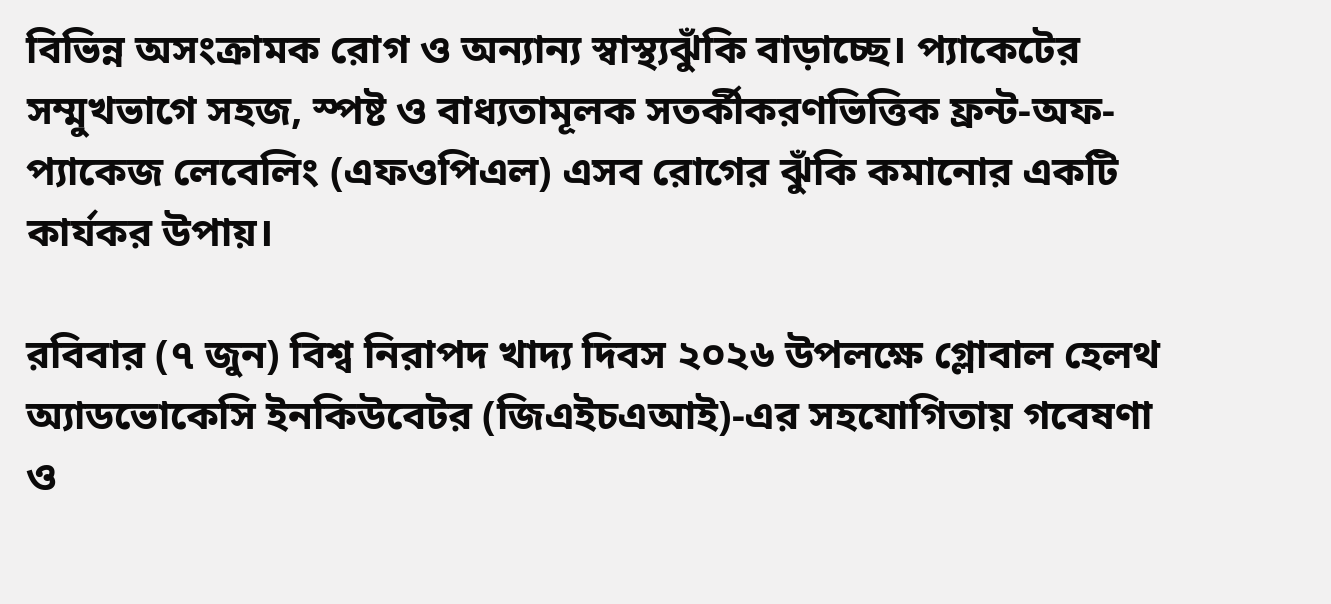বিভিন্ন অসংক্রামক রোগ ও অন্যান্য স্বাস্থ্যঝুঁকি বাড়াচ্ছে। প্যাকেটের সম্মুখভাগে সহজ, স্পষ্ট ও বাধ্যতামূলক সতর্কীকরণভিত্তিক ফ্রন্ট-অফ-প্যাকেজ লেবেলিং (এফওপিএল) এসব রোগের ঝুঁকি কমানোর একটি কার্যকর উপায়।

রবিবার (৭ জুন) বিশ্ব নিরাপদ খাদ্য দিবস ২০২৬ উপলক্ষে গ্লোবাল হেলথ অ্যাডভোকেসি ইনকিউবেটর (জিএইচএআই)-এর সহযোগিতায় গবেষণা ও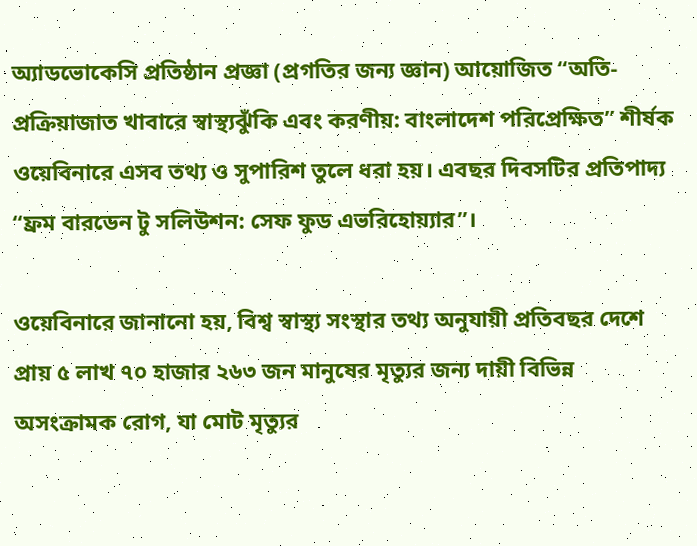অ্যাডভোকেসি প্রতিষ্ঠান প্রজ্ঞা (প্রগতির জন্য জ্ঞান) আয়োজিত “অতি-প্রক্রিয়াজাত খাবারে স্বাস্থ্যঝুঁকি এবং করণীয়: বাংলাদেশ পরিপ্রেক্ষিত” শীর্ষক ওয়েবিনারে এসব তথ্য ও সুপারিশ তুলে ধরা হয়। এবছর দিবসটির প্রতিপাদ্য “ফ্রম বারডেন টু সলিউশন: সেফ ফুড এভরিহোয়্যার”।

ওয়েবিনারে জানানো হয়, বিশ্ব স্বাস্থ্য সংস্থার তথ্য অনুযায়ী প্রতিবছর দেশে প্রায় ৫ লাখ ৭০ হাজার ২৬৩ জন মানুষের মৃত্যুর জন্য দায়ী বিভিন্ন অসংক্রামক রোগ, যা মোট মৃত্যুর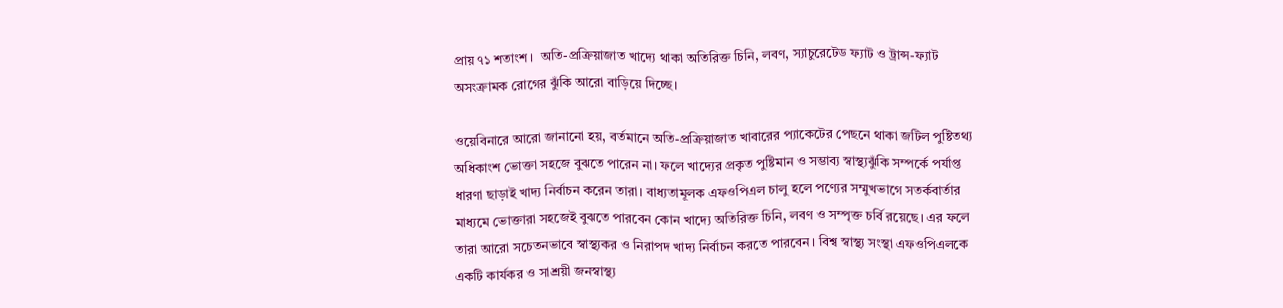প্রায় ৭১ শতাংশ।  অতি-প্রক্রিয়াজাত খাদ্যে থাকা অতিরিক্ত চিনি, লবণ, স্যাচুরেটেড ফ্যাট ও ট্রান্স-ফ্যাট অসংক্রামক রোগের ঝুঁকি আরো বাড়িয়ে দিচ্ছে।

ওয়েবিনারে আরো জানানো হয়, বর্তমানে অতি-প্রক্রিয়াজাত খাবারের প্যাকেটের পেছনে থাকা জটিল পুষ্টিতথ্য অধিকাংশ ভোক্তা সহজে বুঝতে পারেন না। ফলে খাদ্যের প্রকৃত পুষ্টিমান ও সম্ভাব্য স্বাস্থ্যঝুঁকি সম্পর্কে পর্যাপ্ত ধারণা ছাড়াই খাদ্য নির্বাচন করেন তারা। বাধ্যতামূলক এফওপিএল চালু হলে পণ্যের সম্মুখভাগে সতর্কবার্তার মাধ্যমে ভোক্তারা সহজেই বুঝতে পারবেন কোন খাদ্যে অতিরিক্ত চিনি, লবণ ও সম্পৃক্ত চর্বি রয়েছে। এর ফলে তারা আরো সচেতনভাবে স্বাস্থ্যকর ও নিরাপদ খাদ্য নির্বাচন করতে পারবেন। বিশ্ব স্বাস্থ্য সংস্থা এফওপিএলকে একটি কার্যকর ও সাশ্রয়ী জনস্বাস্থ্য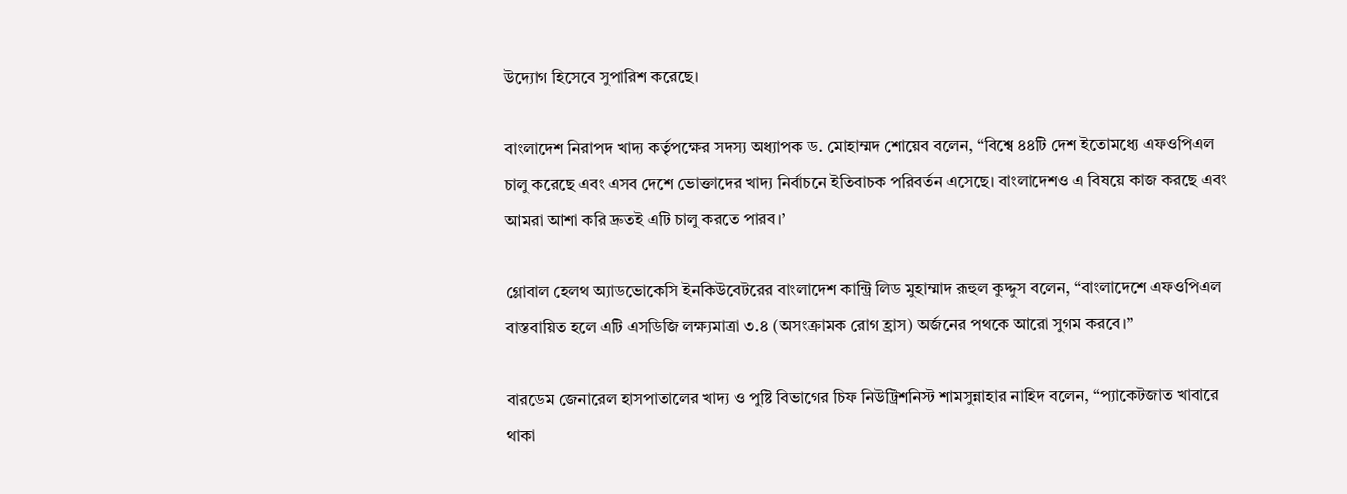উদ্যোগ হিসেবে সুপারিশ করেছে।

বাংলাদেশ নিরাপদ খাদ্য কর্তৃপক্ষের সদস্য অধ্যাপক ড. মোহাম্মদ শোয়েব বলেন, “বিশ্বে ৪৪টি দেশ ইতোমধ্যে এফওপিএল চালু করেছে এবং এসব দেশে ভোক্তাদের খাদ্য নির্বাচনে ইতিবাচক পরিবর্তন এসেছে। বাংলাদেশও এ বিষয়ে কাজ করছে এবং আমরা আশা করি দ্রুতই এটি চালু করতে পারব।’

গ্লোবাল হেলথ অ্যাডভোকেসি ইনকিউবেটরের বাংলাদেশ কান্ট্রি লিড মুহাম্মাদ রূহুল কুদ্দুস বলেন, “বাংলাদেশে এফওপিএল বাস্তবায়িত হলে এটি এসডিজি লক্ষ্যমাত্রা ৩.৪ (অসংক্রামক রোগ হ্রাস) অর্জনের পথকে আরো সুগম করবে।”

বারডেম জেনারেল হাসপাতালের খাদ্য ও পুষ্টি বিভাগের চিফ নিউট্রিশনিস্ট শামসুন্নাহার নাহিদ বলেন, “প্যাকেটজাত খাবারে থাকা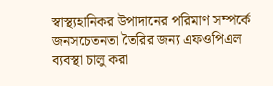স্বাস্থ্যহানিকর উপাদানের পরিমাণ সম্পর্কে জনসচেতনতা তৈরির জন্য এফওপিএল ব্যবস্থা চালু করা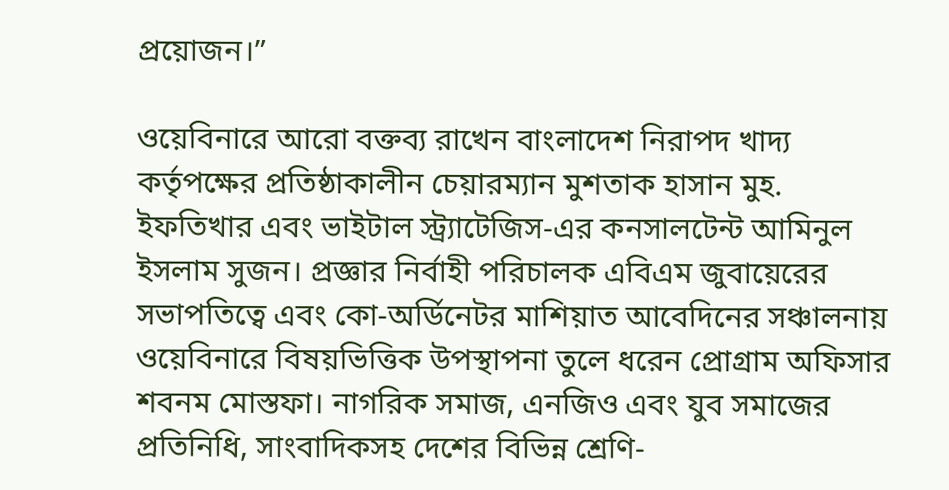প্রয়োজন।”

ওয়েবিনারে আরো বক্তব্য রাখেন বাংলাদেশ নিরাপদ খাদ্য কর্তৃপক্ষের প্রতিষ্ঠাকালীন চেয়ারম্যান মুশতাক হাসান মুহ. ইফতিখার এবং ভাইটাল স্ট্র্যাটেজিস-এর কনসালটেন্ট আমিনুল ইসলাম সুজন। প্রজ্ঞার নির্বাহী পরিচালক এবিএম জুবায়েরের সভাপতিত্বে এবং কো-অর্ডিনেটর মাশিয়াত আবেদিনের সঞ্চালনায় ওয়েবিনারে বিষয়ভিত্তিক উপস্থাপনা তুলে ধরেন প্রোগ্রাম অফিসার শবনম মোস্তফা। নাগরিক সমাজ, এনজিও এবং যুব সমাজের প্রতিনিধি, সাংবাদিকসহ দেশের বিভিন্ন শ্রেণি-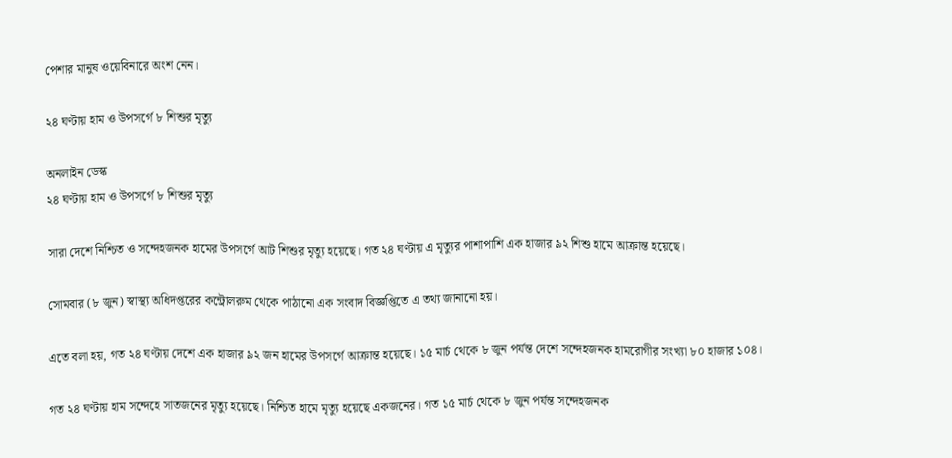পেশার মানুষ ওয়েবিনারে অংশ নেন।

২৪ ঘণ্টায় হাম ও উপসর্গে ৮ শিশুর মৃত্যু

অনলাইন ডেস্ক
২৪ ঘণ্টায় হাম ও উপসর্গে ৮ শিশুর মৃত্যু

সারা দেশে নিশ্চিত ও সন্দেহজনক হামের উপসর্গে আট শিশুর মৃত্যু হয়েছে। গত ২৪ ঘণ্টায় এ মৃত্যুর পাশাপাশি এক হাজার ৯২ শিশু হামে আক্রান্ত হয়েছে।

সোমবার (৮ জুন) স্বাস্থ্য অধিদপ্তরের কন্ট্রোলরুম থেকে পাঠানো এক সংবাদ বিজ্ঞপ্তিতে এ তথ্য জানানো হয়।

এতে বলা হয়, গত ২৪ ঘণ্টায় দেশে এক হাজার ৯২ জন হামের উপসর্গে আক্রান্ত হয়েছে। ১৫ মার্চ থেকে ৮ জুন পর্যন্ত দেশে সন্দেহজনক হামরোগীর সংখ্যা ৮০ হাজার ১০৪।

গত ২৪ ঘণ্টায় হাম সন্দেহে সাতজনের মৃত্যু হয়েছে। নিশ্চিত হামে মৃত্যু হয়েছে একজনের। গত ১৫ মার্চ থেকে ৮ জুন পর্যন্ত সন্দেহজনক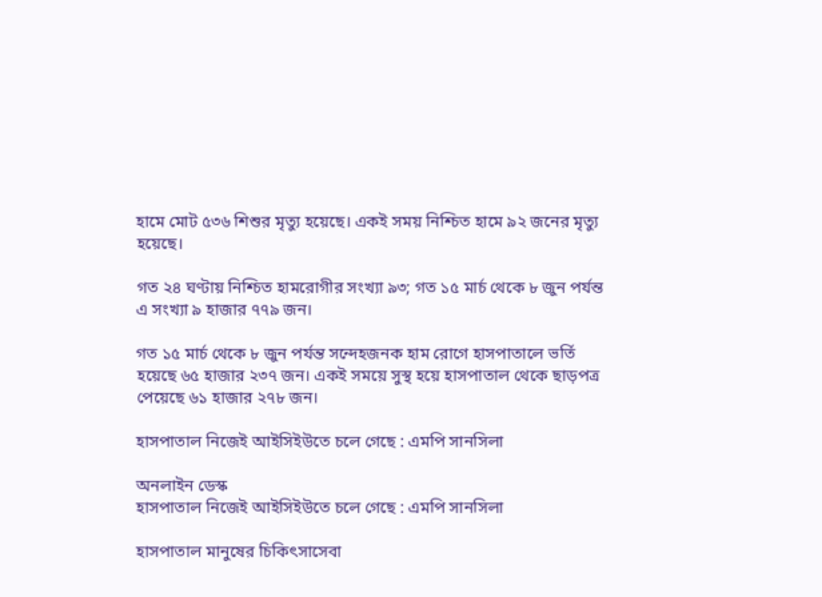হামে মোট ৫৩৬ শিশুর মৃত্যু হয়েছে। একই সময় নিশ্চিত হামে ৯২ জনের মৃত্যু হয়েছে।

গত ২৪ ঘণ্টায় নিশ্চিত হামরোগীর সংখ্যা ৯৩; গত ১৫ মার্চ থেকে ৮ জুন পর্যন্ত এ সংখ্যা ৯ হাজার ৭৭৯ জন।

গত ১৫ মার্চ থেকে ৮ জুন পর্যন্ত সন্দেহজনক হাম রোগে হাসপাতালে ভর্তি হয়েছে ৬৫ হাজার ২৩৭ জন। একই সময়ে সুস্থ হয়ে হাসপাতাল থেকে ছাড়পত্র পেয়েছে ৬১ হাজার ২৭৮ জন।

হাসপাতাল নিজেই আইসিইউতে চলে গেছে : এমপি সানসিলা

অনলাইন ডেস্ক
হাসপাতাল নিজেই আইসিইউতে চলে গেছে : এমপি সানসিলা

হাসপাতাল মানুষের চিকিৎসাসেবা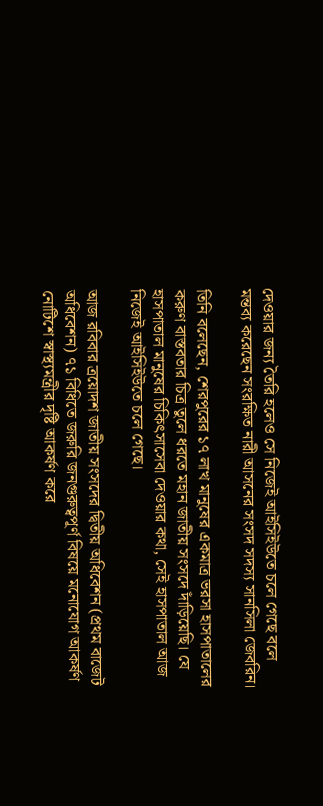দেওয়ার জন্য তৈরি হলেও সে নিজেই আইসিইউতে চলে গেছে বলে মন্তব্য করেছেন সংরক্ষিত নারী আসনের সংসদ সদস্য সানসিলা জেবরিন।

তিনি বলেছেন, শেরপুরের ১৭ লাখ মানুষের একমাত্র ভরসা হাসপাতালের করুণ বাস্তবতার চিত্র তুলে ধরতে মহান জাতীয় সংসদে দাঁড়িয়েছি। যে হাসপাতাল মানুষের চিকিৎসাসেবা দেওয়ার কথা, সেই হাসপাতাল আজ নিজেই আইসিইউতে চলে গেছে।

আজ রবিবার ত্রয়োদশ জাতীয় সংসদের দ্বিতীয় অধিবেশন (প্রথম বাজেট অধিবেশন) ৭১ বিধিতে জরুরি জনগুরুত্বপূর্ণ বিষয়ে মনোযোগ আকর্ষণ নোটিশে স্বাস্থ্যমন্ত্রীর দৃষ্টি আকর্ষণ করে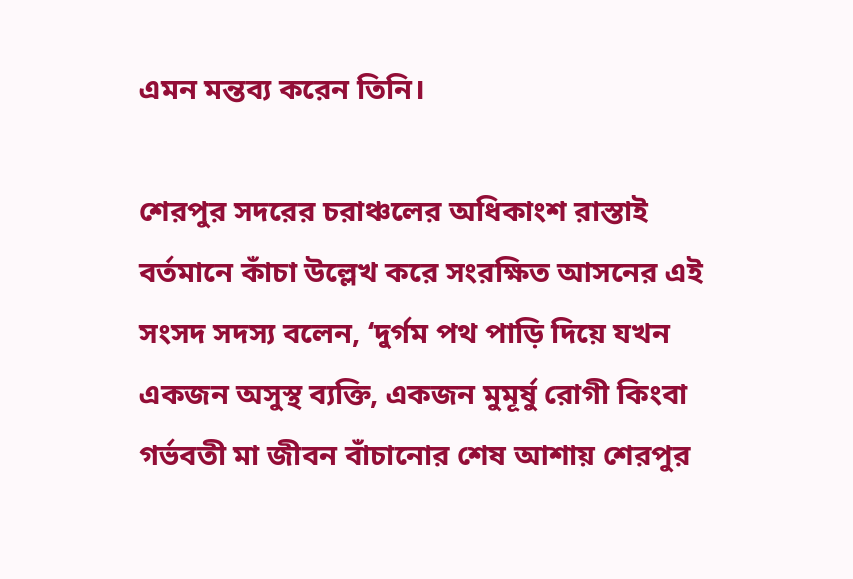এমন মন্তব্য করেন তিনি।

শেরপুর সদরের চরাঞ্চলের অধিকাংশ রাস্তাই বর্তমানে কাঁচা উল্লেখ করে সংরক্ষিত আসনের এই সংসদ সদস্য বলেন, ‘দুর্গম পথ পাড়ি দিয়ে যখন একজন অসুস্থ ব্যক্তি, একজন মুমূর্ষু রোগী কিংবা গর্ভবতী মা জীবন বাঁচানোর শেষ আশায় শেরপুর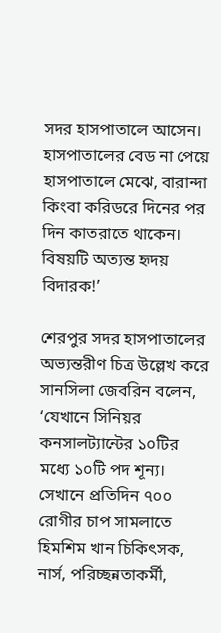সদর হাসপাতালে আসেন। হাসপাতালের বেড না পেয়ে হাসপাতালে মেঝে, বারান্দা কিংবা করিডরে দিনের পর দিন কাতরাতে থাকেন। বিষয়টি অত্যন্ত হৃদয় বিদারক!’

শেরপুর সদর হাসপাতালের অভ্যন্তরীণ চিত্র উল্লেখ করে সানসিলা জেবরিন বলেন, ‘যেখানে সিনিয়র কনসালট্যান্টের ১০টির মধ্যে ১০টি পদ শূন্য। সেখানে প্রতিদিন ৭০০ রোগীর চাপ সামলাতে হিমশিম খান চিকিৎসক, নার্স, পরিচ্ছন্নতাকর্মী,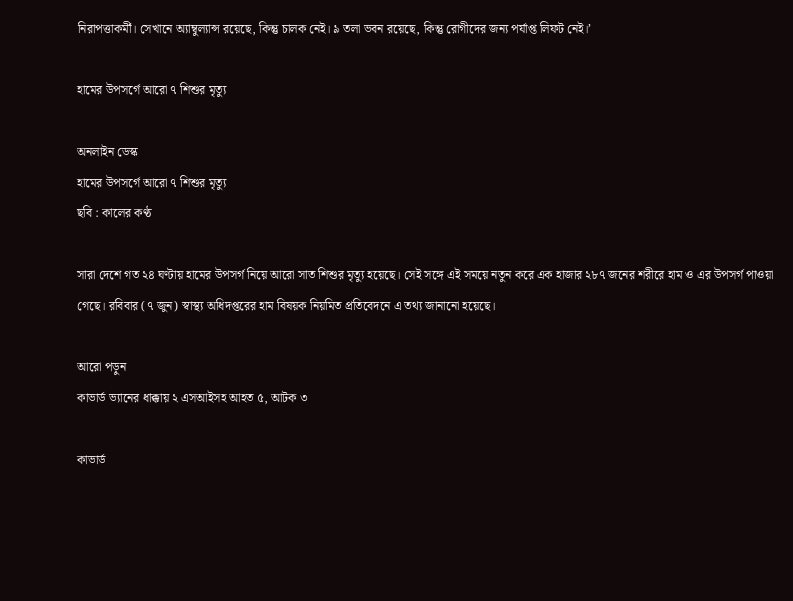নিরাপত্তাকর্মী। সেখানে অ্যাম্বুল্যান্স রয়েছে, কিন্তু চালক নেই। ৯ তলা ভবন রয়েছে, কিন্তু রোগীদের জন্য পর্যাপ্ত লিফট নেই।’

হামের উপসর্গে আরো ৭ শিশুর মৃত্যু

অনলাইন ডেস্ক
হামের উপসর্গে আরো ৭ শিশুর মৃত্যু
ছবি : কালের কণ্ঠ

সারা দেশে গত ২৪ ঘণ্টায় হামের উপসর্গ নিয়ে আরো সাত শিশুর মৃত্যু হয়েছে। সেই সঙ্গে এই সময়ে নতুন করে এক হাজার ২৮৭ জনের শরীরে হাম ও এর উপসর্গ পাওয়া গেছে। রবিবার (৭ জুন) স্বাস্থ্য অধিদপ্তরের হাম বিষয়ক নিয়মিত প্রতিবেদনে এ তথ্য জানানো হয়েছে।

আরো পড়ুন
কাভার্ড ভ্যানের ধাক্কায় ২ এসআইসহ আহত ৫, আটক ৩

কাভার্ড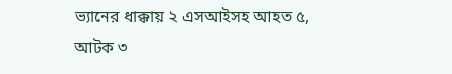ভ্যানের ধাক্কায় ২ এসআইসহ আহত ৫, আটক ৩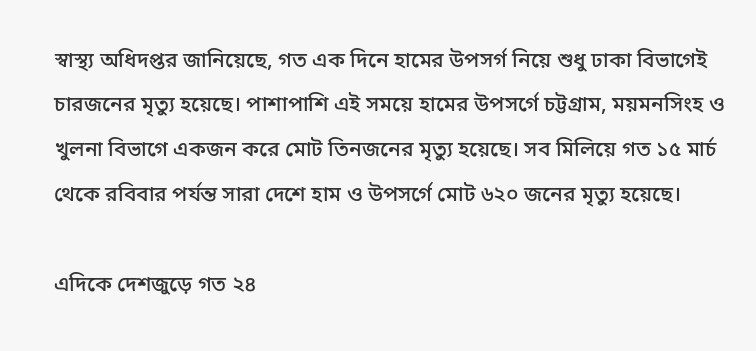স্বাস্থ্য অধিদপ্তর জানিয়েছে, গত এক দিনে হামের উপসর্গ নিয়ে শুধু ঢাকা বিভাগেই চারজনের মৃত্যু হয়েছে। পাশাপাশি এই সময়ে হামের উপসর্গে চট্টগ্রাম, ময়মনসিংহ ও খুলনা বিভাগে একজন করে মোট তিনজনের মৃত্যু হয়েছে। সব মিলিয়ে গত ১৫ মার্চ থেকে রবিবার পর্যন্ত সারা দেশে হাম ও উপসর্গে মোট ৬২০ জনের মৃত্যু হয়েছে।

এদিকে দেশজুড়ে গত ২৪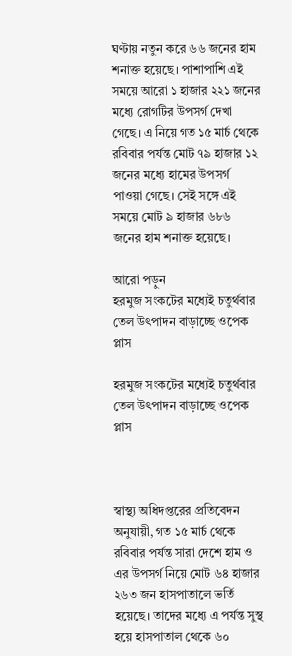ঘণ্টায় নতুন করে ৬৬ জনের হাম শনাক্ত হয়েছে। পাশাপাশি এই সময়ে আরো ১ হাজার ২২১ জনের মধ্যে রোগটির উপসর্গ দেখা গেছে। এ নিয়ে গত ১৫ মার্চ থেকে রবিবার পর্যন্ত মোট ৭৯ হাজার ১২ জনের মধ্যে হামের উপসর্গ পাওয়া গেছে। সেই সঙ্গে এই সময়ে মোট ৯ হাজার ৬৮৬ জনের হাম শনাক্ত হয়েছে।

আরো পড়ুন
হরমুজ সংকটের মধ্যেই চতুর্থবার তেল উৎপাদন বাড়াচ্ছে ওপেক প্লাস

হরমুজ সংকটের মধ্যেই চতুর্থবার তেল উৎপাদন বাড়াচ্ছে ওপেক প্লাস



স্বাস্থ্য অধিদপ্তরের প্রতিবেদন অনুযায়ী, গত ১৫ মার্চ থেকে রবিবার পর্যন্ত সারা দেশে হাম ও এর উপসর্গ নিয়ে মোট ৬৪ হাজার ২৬৩ জন হাসপাতালে ভর্তি হয়েছে। তাদের মধ্যে এ পর্যন্ত সুস্থ হয়ে হাসপাতাল থেকে ৬০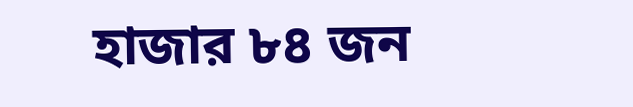হাজার ৮৪ জন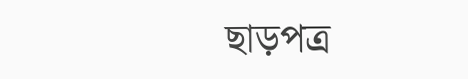ছাড়পত্র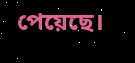পেয়েছে।